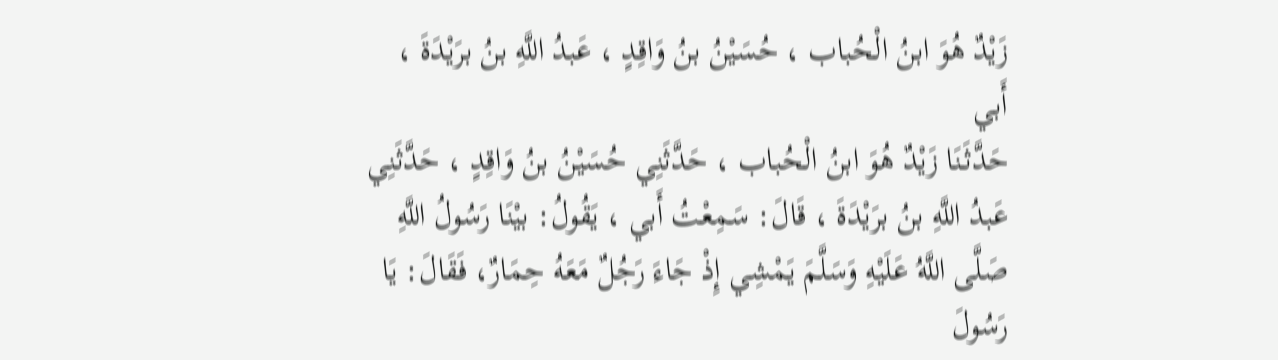زَيْدٌ هُوَ ابنُ الْحُباب ، حُسَيْنُ بنُ وَاقِدٍ ، عَبدُ اللَّهِ بنُ برَيْدَةَ ، أَبي
حَدَّثَنَا زَيْدٌ هُوَ ابنُ الْحُباب ، حَدَّثَنِي حُسَيْنُ بنُ وَاقِدٍ ، حَدَّثَنِي عَبدُ اللَّهِ بنُ برَيْدَةَ ، قَالَ: سَمِعْتُ أَبي ، يَقُولُ: بيْنَا رَسُولُ اللَّهِ صَلَّى اللَّهُ عَلَيْهِ وَسَلَّمَ يَمْشِي إِذْ جَاءَ رَجُلٌ مَعَهُ حِمَارٌ، فَقَالَ: يَا رَسُولَ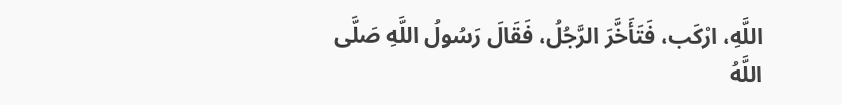اللَّهِ، ارْكَب، فَتَأَخَّرَ الرَّجُلُ، فَقَالَ رَسُولُ اللَّهِ صَلَّى اللَّهُ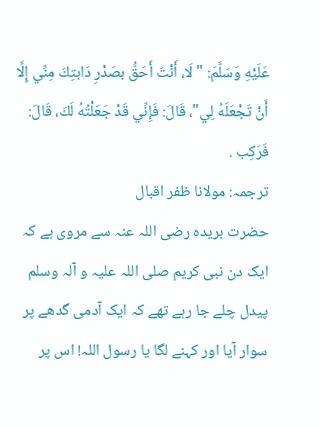عَلَيْهِ وَسَلَّمَ: " لَا، أَنْتَ أَحَقُّ بصَدْرِ دَابتِكَ مِنِّي إِلَّا أَنْ تَجْعَلَهُ لِي"، قَالَ: فَإِنِّي قَدْ جَعَلْتُهُ لَكَ، قَالَ: فَرَكِب .
ترجمہ: مولانا ظفر اقبال
حضرت بریدہ رضی اللہ عنہ سے مروی ہے کہ ایک دن نبی کریم صلی اللہ علیہ و آلہ وسلم پیدل چلے جا رہے تھے کہ ایک آدمی گدھے پر سوار آیا اور کہنے لگا یا رسول اللہ! اس پر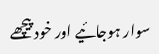سوار ہوجائیے اور خود پیچھے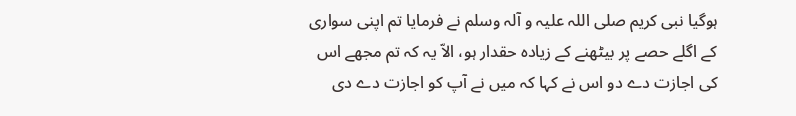ہوگیا نبی کریم صلی اللہ علیہ و آلہ وسلم نے فرمایا تم اپنی سواری کے اگلے حصے پر بیٹھنے کے زیادہ حقدار ہو، الاّ یہ کہ تم مجھے اس کی اجازت دے دو اس نے کہا کہ میں نے آپ کو اجازت دے دی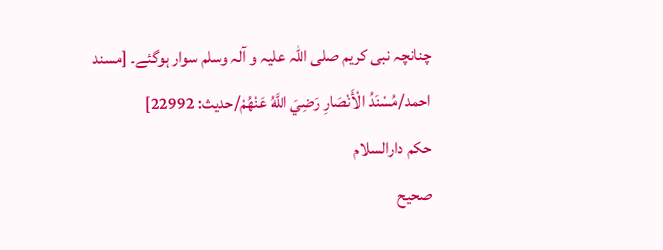چنانچہ نبی کریم صلی اللہ علیہ و آلہ وسلم سوار ہوگئے۔ [مسند احمد/مُسْنَدُ الْأَنْصَارِ رَضِيَ اللَّهُ عَنْهُمْ/حدیث: 22992]
حکم دارالسلام
صحيح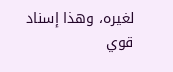لغيره، وهذا إسناد قوي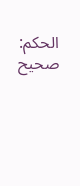الحكم: صحيح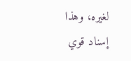لغيره، وهذا إسناد قوي